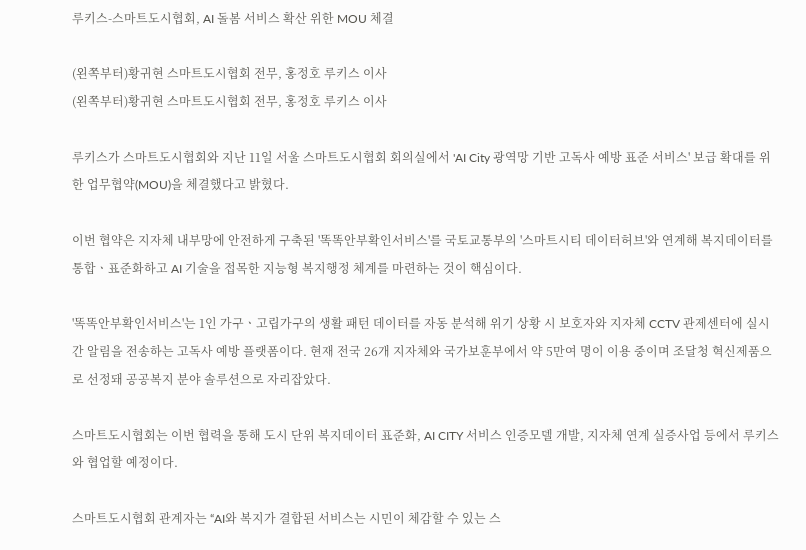루키스-스마트도시협회, AI 돌봄 서비스 확산 위한 MOU 체결

(왼쪽부터)황귀현 스마트도시협회 전무, 홍정호 루키스 이사
(왼쪽부터)황귀현 스마트도시협회 전무, 홍정호 루키스 이사

루키스가 스마트도시협회와 지난 11일 서울 스마트도시협회 회의실에서 'AI City 광역망 기반 고독사 예방 표준 서비스' 보급 확대를 위한 업무협약(MOU)을 체결했다고 밝혔다.

이번 협약은 지자체 내부망에 안전하게 구축된 '똑똑안부확인서비스'를 국토교통부의 '스마트시티 데이터허브'와 연계해 복지데이터를 통합ㆍ표준화하고 AI 기술을 접목한 지능형 복지행정 체계를 마련하는 것이 핵심이다.

'똑똑안부확인서비스'는 1인 가구ㆍ고립가구의 생활 패턴 데이터를 자동 분석해 위기 상황 시 보호자와 지자체 CCTV 관제센터에 실시간 알림을 전송하는 고독사 예방 플랫폼이다. 현재 전국 26개 지자체와 국가보훈부에서 약 5만여 명이 이용 중이며 조달청 혁신제품으로 선정돼 공공복지 분야 솔루션으로 자리잡았다.

스마트도시협회는 이번 협력을 통해 도시 단위 복지데이터 표준화, AI CITY 서비스 인증모델 개발, 지자체 연계 실증사업 등에서 루키스와 협업할 예정이다.

스마트도시협회 관계자는 “AI와 복지가 결합된 서비스는 시민이 체감할 수 있는 스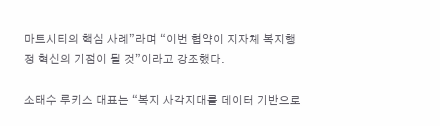마트시티의 핵심 사례”라며 “이번 협약이 지자체 복지행정 혁신의 기점이 될 것”이라고 강조했다.

소태수 루키스 대표는 “복지 사각지대를 데이터 기반으로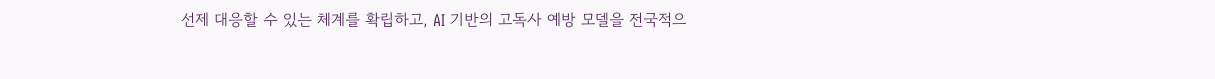선제 대응할 수 있는 체계를 확립하고, AI 기반의 고독사 예방 모델을 전국적으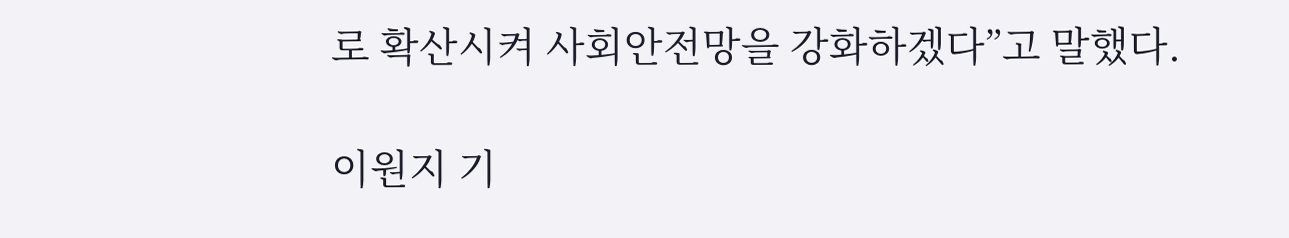로 확산시켜 사회안전망을 강화하겠다”고 말했다.

이원지 기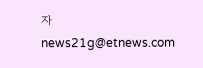자 news21g@etnews.com